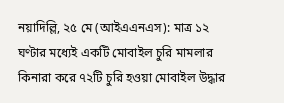নয়াদিল্লি, ২৫ মে (আইএএনএস): মাত্র ১২ ঘণ্টার মধ্যেই একটি মোবাইল চুরি মামলার কিনারা করে ৭২টি চুরি হওয়া মোবাইল উদ্ধার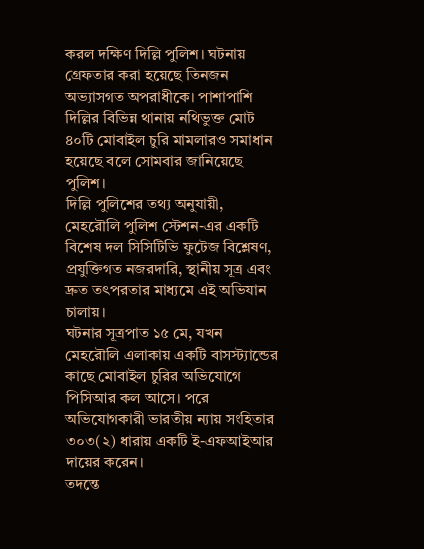করল দক্ষিণ দিল্লি পুলিশ। ঘটনায় গ্রেফতার করা হয়েছে তিনজন অভ্যাসগত অপরাধীকে। পাশাপাশি দিল্লির বিভিন্ন থানায় নথিভুক্ত মোট ৪০টি মোবাইল চুরি মামলারও সমাধান হয়েছে বলে সোমবার জানিয়েছে পুলিশ।
দিল্লি পুলিশের তথ্য অনুযায়ী, মেহরৌলি পুলিশ স্টেশন-এর একটি বিশেষ দল সিসিটিভি ফুটেজ বিশ্লেষণ, প্রযুক্তিগত নজরদারি, স্থানীয় সূত্র এবং দ্রুত তৎপরতার মাধ্যমে এই অভিযান চালায়।
ঘটনার সূত্রপাত ১৫ মে, যখন মেহরৌলি এলাকায় একটি বাসস্ট্যান্ডের কাছে মোবাইল চুরির অভিযোগে পিসিআর কল আসে। পরে অভিযোগকারী ভারতীয় ন্যায় সংহিতার ৩০৩(২) ধারায় একটি ই-এফআইআর দায়ের করেন।
তদন্তে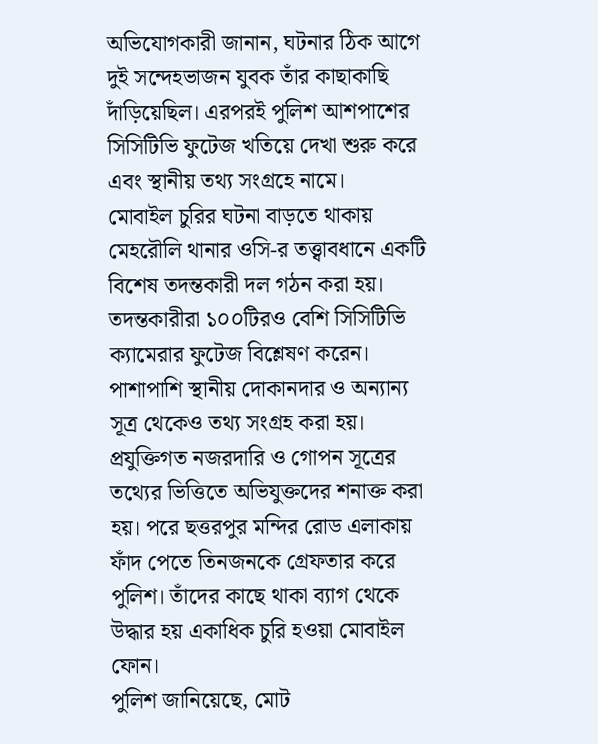অভিযোগকারী জানান, ঘটনার ঠিক আগে দুই সন্দেহভাজন যুবক তাঁর কাছাকাছি দাঁড়িয়েছিল। এরপরই পুলিশ আশপাশের সিসিটিভি ফুটেজ খতিয়ে দেখা শুরু করে এবং স্থানীয় তথ্য সংগ্রহে নামে।
মোবাইল চুরির ঘটনা বাড়তে থাকায় মেহরৌলি থানার ওসি-র তত্ত্বাবধানে একটি বিশেষ তদন্তকারী দল গঠন করা হয়। তদন্তকারীরা ১০০টিরও বেশি সিসিটিভি ক্যামেরার ফুটেজ বিশ্লেষণ করেন। পাশাপাশি স্থানীয় দোকানদার ও অন্যান্য সূত্র থেকেও তথ্য সংগ্রহ করা হয়।
প্রযুক্তিগত নজরদারি ও গোপন সূত্রের তথ্যের ভিত্তিতে অভিযুক্তদের শনাক্ত করা হয়। পরে ছত্তরপুর মন্দির রোড এলাকায় ফাঁদ পেতে তিনজনকে গ্রেফতার করে পুলিশ। তাঁদের কাছে থাকা ব্যাগ থেকে উদ্ধার হয় একাধিক চুরি হওয়া মোবাইল ফোন।
পুলিশ জানিয়েছে, মোট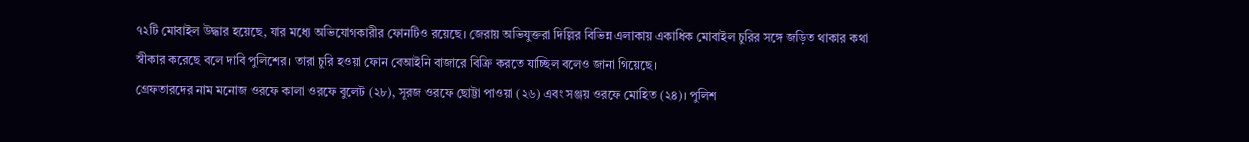৭২টি মোবাইল উদ্ধার হয়েছে, যার মধ্যে অভিযোগকারীর ফোনটিও রয়েছে। জেরায় অভিযুক্তরা দিল্লির বিভিন্ন এলাকায় একাধিক মোবাইল চুরির সঙ্গে জড়িত থাকার কথা স্বীকার করেছে বলে দাবি পুলিশের। তারা চুরি হওয়া ফোন বেআইনি বাজারে বিক্রি করতে যাচ্ছিল বলেও জানা গিয়েছে।
গ্রেফতারদের নাম মনোজ ওরফে কালা ওরফে বুলেট (২৮), সূরজ ওরফে ছোট্টা পাওয়া (২৬) এবং সঞ্জয় ওরফে মোহিত (২৪)। পুলিশ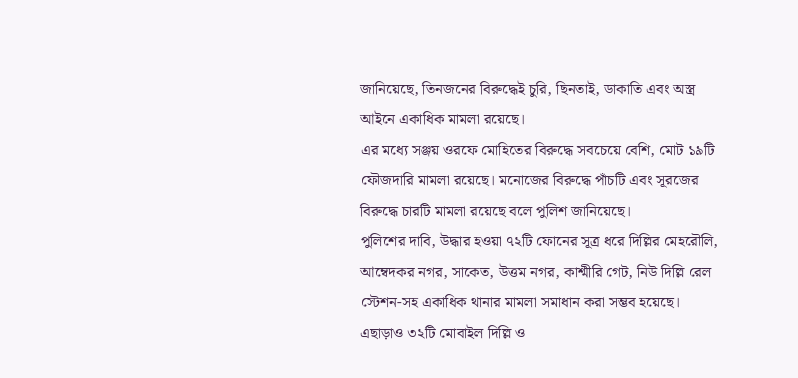জানিয়েছে, তিনজনের বিরুদ্ধেই চুরি, ছিনতাই, ডাকাতি এবং অস্ত্র আইনে একাধিক মামলা রয়েছে।
এর মধ্যে সঞ্জয় ওরফে মোহিতের বিরুদ্ধে সবচেয়ে বেশি, মোট ১৯টি ফৌজদারি মামলা রয়েছে। মনোজের বিরুদ্ধে পাঁচটি এবং সূরজের বিরুদ্ধে চারটি মামলা রয়েছে বলে পুলিশ জানিয়েছে।
পুলিশের দাবি, উদ্ধার হওয়া ৭২টি ফোনের সূত্র ধরে দিল্লির মেহরৌলি, আম্বেদকর নগর, সাকেত, উত্তম নগর, কাশ্মীরি গেট, নিউ দিল্লি রেল স্টেশন-সহ একাধিক থানার মামলা সমাধান করা সম্ভব হয়েছে। এছাড়াও ৩২টি মোবাইল দিল্লি ও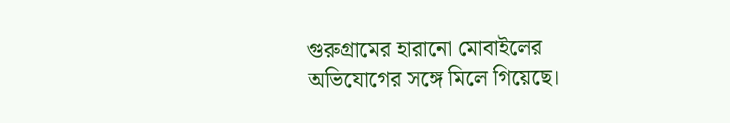গুরুগ্রামের হারানো মোবাইলের অভিযোগের সঙ্গে মিলে গিয়েছে।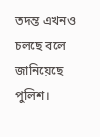তদন্ত এখনও চলছে বলে জানিয়েছে পুলিশ।